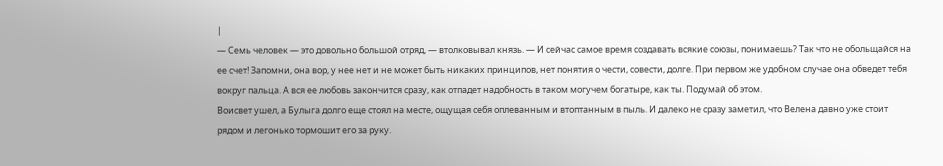|
— Семь человек — это довольно большой отряд, — втолковывал князь. — И сейчас самое время создавать всякие союзы, понимаешь? Так что не обольщайся на ее счет! Запомни, она вор, у нее нет и не может быть никаких принципов, нет понятия о чести, совести, долге. При первом же удобном случае она обведет тебя вокруг пальца. А вся ее любовь закончится сразу, как отпадет надобность в таком могучем богатыре, как ты. Подумай об этом.
Воисвет ушел, а Булыга долго еще стоял на месте, ощущая себя оплеванным и втоптанным в пыль. И далеко не сразу заметил, что Велена давно уже стоит рядом и легонько тормошит его за руку.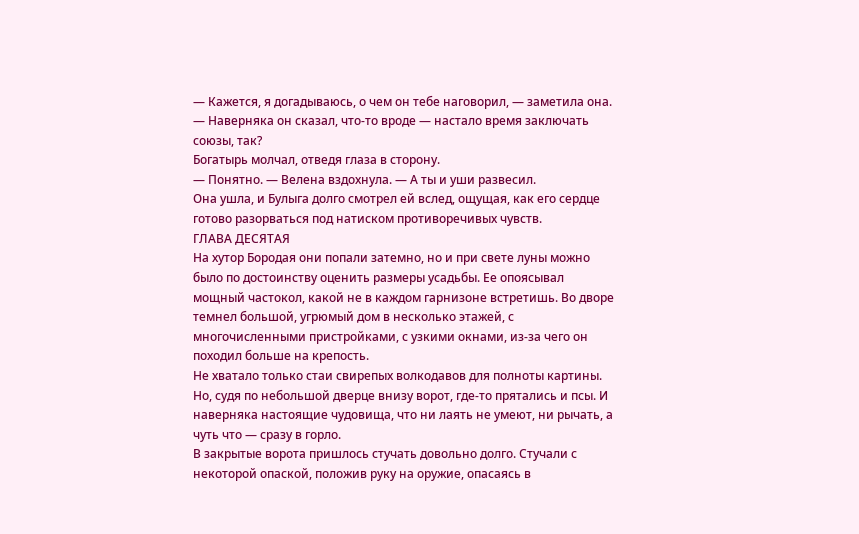— Кажется, я догадываюсь, о чем он тебе наговорил, — заметила она. — Наверняка он сказал, что-то вроде — настало время заключать союзы, так?
Богатырь молчал, отведя глаза в сторону.
— Понятно. — Велена вздохнула. — А ты и уши развесил.
Она ушла, и Булыга долго смотрел ей вслед, ощущая, как его сердце готово разорваться под натиском противоречивых чувств.
ГЛАВА ДЕСЯТАЯ
На хутор Бородая они попали затемно, но и при свете луны можно было по достоинству оценить размеры усадьбы. Ее опоясывал мощный частокол, какой не в каждом гарнизоне встретишь. Во дворе темнел большой, угрюмый дом в несколько этажей, с многочисленными пристройками, с узкими окнами, из-за чего он походил больше на крепость.
Не хватало только стаи свирепых волкодавов для полноты картины. Но, судя по небольшой дверце внизу ворот, где-то прятались и псы. И наверняка настоящие чудовища, что ни лаять не умеют, ни рычать, а чуть что — сразу в горло.
В закрытые ворота пришлось стучать довольно долго. Стучали с некоторой опаской, положив руку на оружие, опасаясь в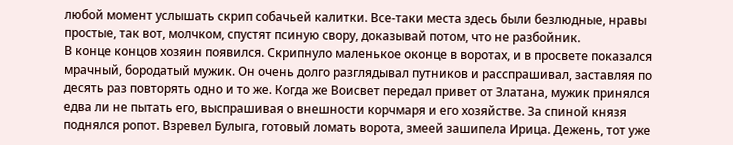любой момент услышать скрип собачьей калитки. Все-таки места здесь были безлюдные, нравы простые, так вот, молчком, спустят псиную свору, доказывай потом, что не разбойник.
В конце концов хозяин появился. Скрипнуло маленькое оконце в воротах, и в просвете показался мрачный, бородатый мужик. Он очень долго разглядывал путников и расспрашивал, заставляя по десять раз повторять одно и то же. Когда же Воисвет передал привет от Златана, мужик принялся едва ли не пытать его, выспрашивая о внешности корчмаря и его хозяйстве. За спиной князя поднялся ропот. Взревел Булыга, готовый ломать ворота, змеей зашипела Ирица. Дежень, тот уже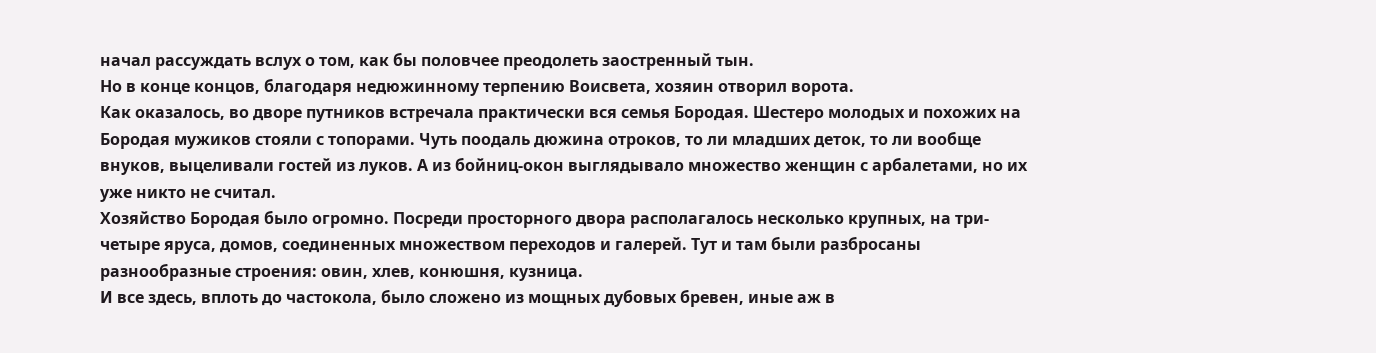начал рассуждать вслух о том, как бы половчее преодолеть заостренный тын.
Но в конце концов, благодаря недюжинному терпению Воисвета, хозяин отворил ворота.
Как оказалось, во дворе путников встречала практически вся семья Бородая. Шестеро молодых и похожих на Бородая мужиков стояли с топорами. Чуть поодаль дюжина отроков, то ли младших деток, то ли вообще внуков, выцеливали гостей из луков. А из бойниц-окон выглядывало множество женщин с арбалетами, но их уже никто не считал.
Хозяйство Бородая было огромно. Посреди просторного двора располагалось несколько крупных, на три-четыре яруса, домов, соединенных множеством переходов и галерей. Тут и там были разбросаны разнообразные строения: овин, хлев, конюшня, кузница.
И все здесь, вплоть до частокола, было сложено из мощных дубовых бревен, иные аж в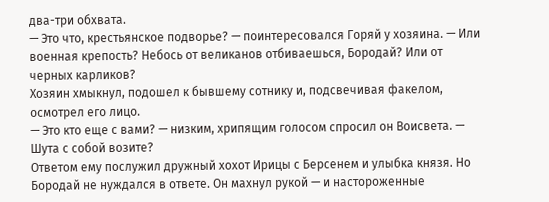два-три обхвата.
— Это что, крестьянское подворье? — поинтересовался Горяй у хозяина. — Или военная крепость? Небось от великанов отбиваешься, Бородай? Или от черных карликов?
Хозяин хмыкнул, подошел к бывшему сотнику и, подсвечивая факелом, осмотрел его лицо.
— Это кто еще с вами? — низким, хрипящим голосом спросил он Воисвета. — Шута с собой возите?
Ответом ему послужил дружный хохот Ирицы с Берсенем и улыбка князя. Но Бородай не нуждался в ответе. Он махнул рукой — и настороженные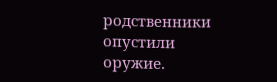родственники опустили оружие.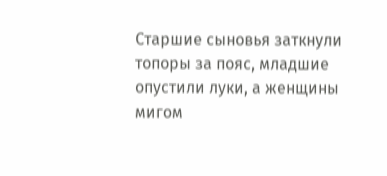Старшие сыновья заткнули топоры за пояс, младшие опустили луки, а женщины мигом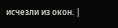исчезли из окон. |